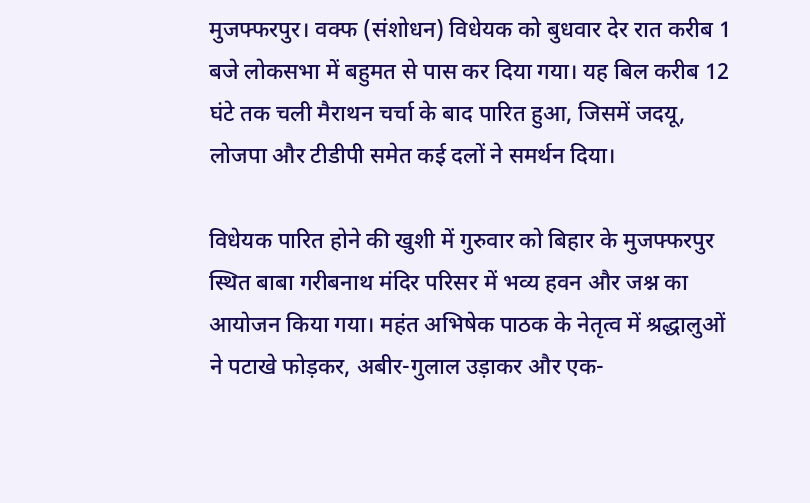मुजफ्फरपुर। वक्फ (संशोधन) विधेयक को बुधवार देर रात करीब 1 बजे लोकसभा में बहुमत से पास कर दिया गया। यह बिल करीब 12 घंटे तक चली मैराथन चर्चा के बाद पारित हुआ, जिसमें जदयू, लोजपा और टीडीपी समेत कई दलों ने समर्थन दिया।

विधेयक पारित होने की खुशी में गुरुवार को बिहार के मुजफ्फरपुर स्थित बाबा गरीबनाथ मंदिर परिसर में भव्य हवन और जश्न का आयोजन किया गया। महंत अभिषेक पाठक के नेतृत्व में श्रद्धालुओं ने पटाखे फोड़कर, अबीर-गुलाल उड़ाकर और एक-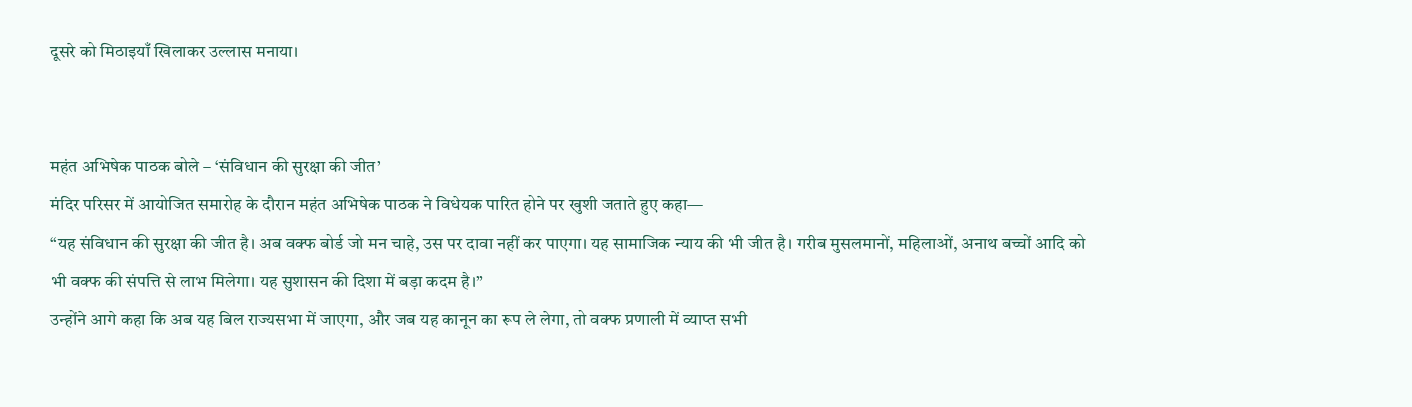दूसरे को मिठाइयाँ खिलाकर उल्लास मनाया।


महंत अभिषेक पाठक बोले – ‘संविधान की सुरक्षा की जीत’
मंदिर परिसर में आयोजित समारोह के दौरान महंत अभिषेक पाठक ने विधेयक पारित होने पर खुशी जताते हुए कहा—
“यह संविधान की सुरक्षा की जीत है। अब वक्फ बोर्ड जो मन चाहे, उस पर दावा नहीं कर पाएगा। यह सामाजिक न्याय की भी जीत है। गरीब मुसलमानों, महिलाओं, अनाथ बच्चों आदि को भी वक्फ की संपत्ति से लाभ मिलेगा। यह सुशासन की दिशा में बड़ा कदम है।”
उन्होंने आगे कहा कि अब यह बिल राज्यसभा में जाएगा, और जब यह कानून का रूप ले लेगा, तो वक्फ प्रणाली में व्याप्त सभी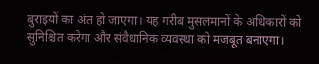बुराइयों का अंत हो जाएगा। यह गरीब मुसलमानों के अधिकारों को सुनिश्चित करेगा और संवैधानिक व्यवस्था को मजबूत बनाएगा।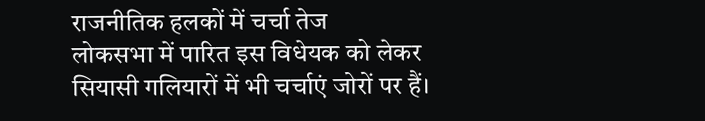राजनीतिक हलकों में चर्चा तेज
लोकसभा में पारित इस विधेयक को लेकर सियासी गलियारों में भी चर्चाएं जोरों पर हैं।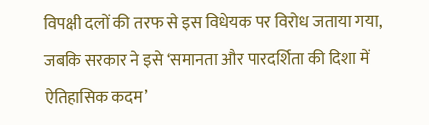विपक्षी दलों की तरफ से इस विधेयक पर विरोध जताया गया, जबकि सरकार ने इसे ‘समानता और पारदर्शिता की दिशा में ऐतिहासिक कदम’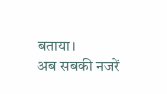बताया।
अब सबकी नजरें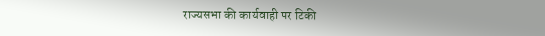राज्यसभा की कार्यवाही पर टिकी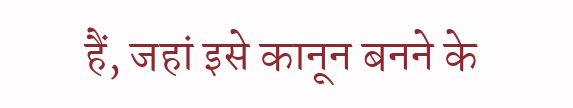हैं, जहां इसे कानून बनने के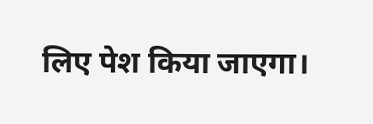लिए पेश किया जाएगा।